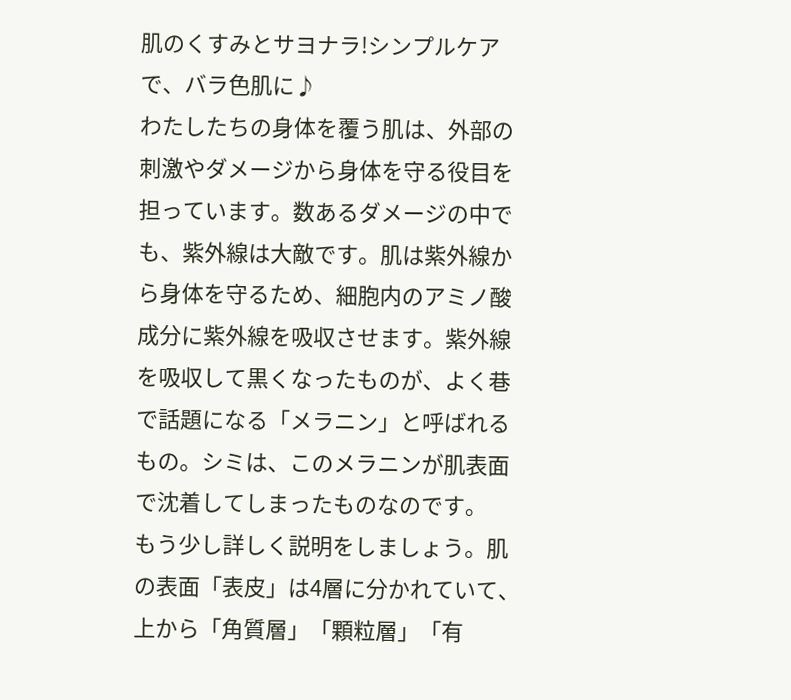肌のくすみとサヨナラ!シンプルケアで、バラ色肌に♪
わたしたちの身体を覆う肌は、外部の刺激やダメージから身体を守る役目を担っています。数あるダメージの中でも、紫外線は大敵です。肌は紫外線から身体を守るため、細胞内のアミノ酸成分に紫外線を吸収させます。紫外線を吸収して黒くなったものが、よく巷で話題になる「メラニン」と呼ばれるもの。シミは、このメラニンが肌表面で沈着してしまったものなのです。
もう少し詳しく説明をしましょう。肌の表面「表皮」は4層に分かれていて、上から「角質層」「顆粒層」「有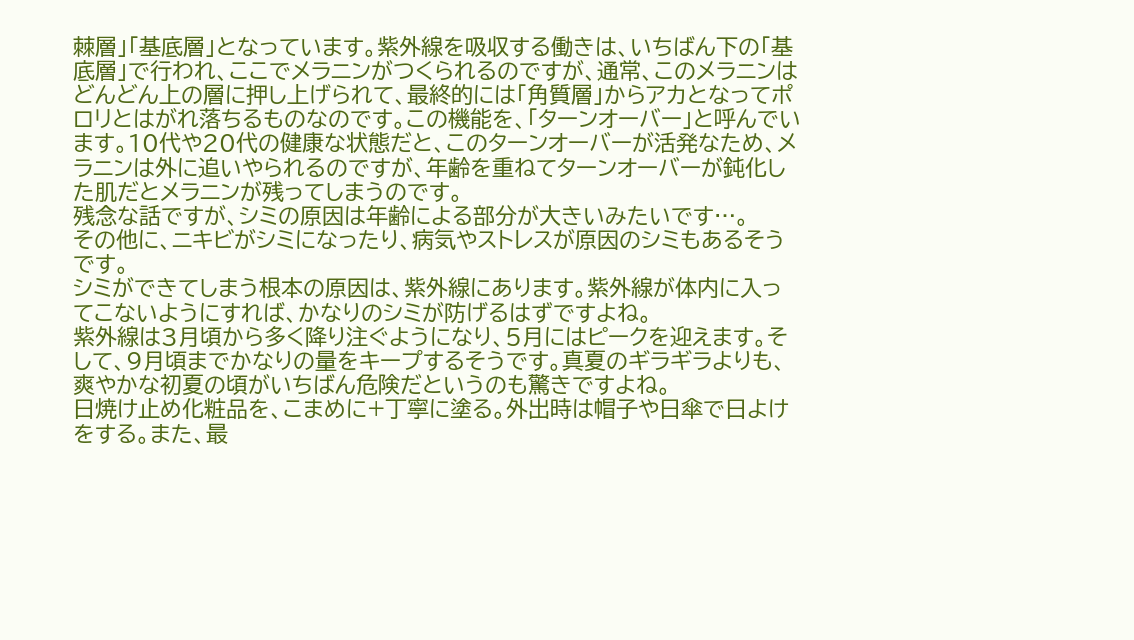棘層」「基底層」となっています。紫外線を吸収する働きは、いちばん下の「基底層」で行われ、ここでメラニンがつくられるのですが、通常、このメラニンはどんどん上の層に押し上げられて、最終的には「角質層」からアカとなってポロリとはがれ落ちるものなのです。この機能を、「ターンオーバー」と呼んでいます。10代や20代の健康な状態だと、このターンオーバーが活発なため、メラニンは外に追いやられるのですが、年齢を重ねてターンオーバーが鈍化した肌だとメラニンが残ってしまうのです。
残念な話ですが、シミの原因は年齢による部分が大きいみたいです…。
その他に、ニキビがシミになったり、病気やストレスが原因のシミもあるそうです。
シミができてしまう根本の原因は、紫外線にあります。紫外線が体内に入ってこないようにすれば、かなりのシミが防げるはずですよね。
紫外線は3月頃から多く降り注ぐようになり、5月にはピークを迎えます。そして、9月頃までかなりの量をキープするそうです。真夏のギラギラよりも、爽やかな初夏の頃がいちばん危険だというのも驚きですよね。
日焼け止め化粧品を、こまめに+丁寧に塗る。外出時は帽子や日傘で日よけをする。また、最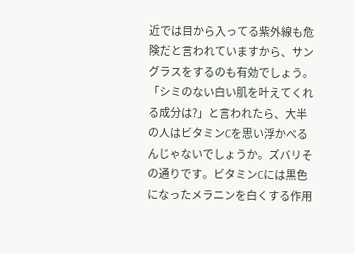近では目から入ってる紫外線も危険だと言われていますから、サングラスをするのも有効でしょう。
「シミのない白い肌を叶えてくれる成分は?」と言われたら、大半の人はビタミンCを思い浮かべるんじゃないでしょうか。ズバリその通りです。ビタミンCには黒色になったメラニンを白くする作用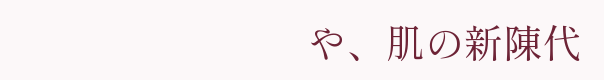や、肌の新陳代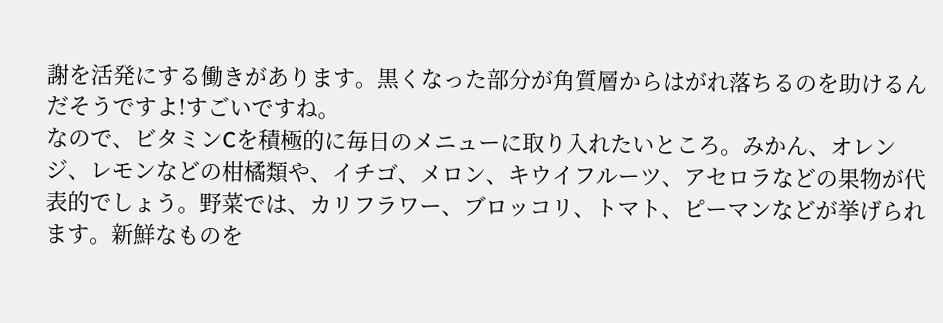謝を活発にする働きがあります。黒くなった部分が角質層からはがれ落ちるのを助けるんだそうですよ!すごいですね。
なので、ビタミンCを積極的に毎日のメニューに取り入れたいところ。みかん、オレンジ、レモンなどの柑橘類や、イチゴ、メロン、キウイフルーツ、アセロラなどの果物が代表的でしょう。野菜では、カリフラワー、ブロッコリ、トマト、ピーマンなどが挙げられます。新鮮なものを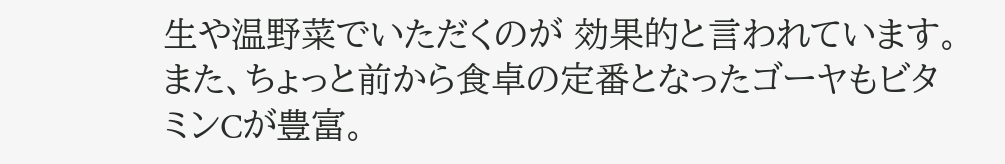生や温野菜でいただくのが 効果的と言われています。また、ちょっと前から食卓の定番となったゴーヤもビタミンCが豊富。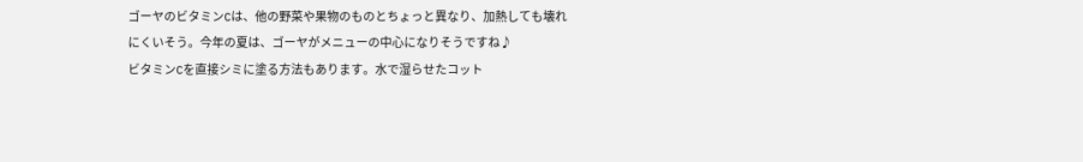ゴーヤのビタミンCは、他の野菜や果物のものとちょっと異なり、加熱しても壊れにくいそう。今年の夏は、ゴーヤがメニューの中心になりそうですね♪
ビタミンCを直接シミに塗る方法もあります。水で湿らせたコット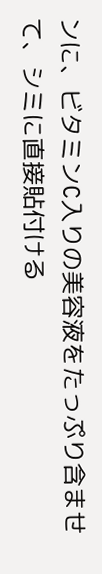ンに、ビタミンC入りの美容液をたっぷり含ませて、シミに直接貼付ける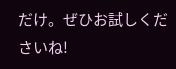だけ。ぜひお試しくださいね!